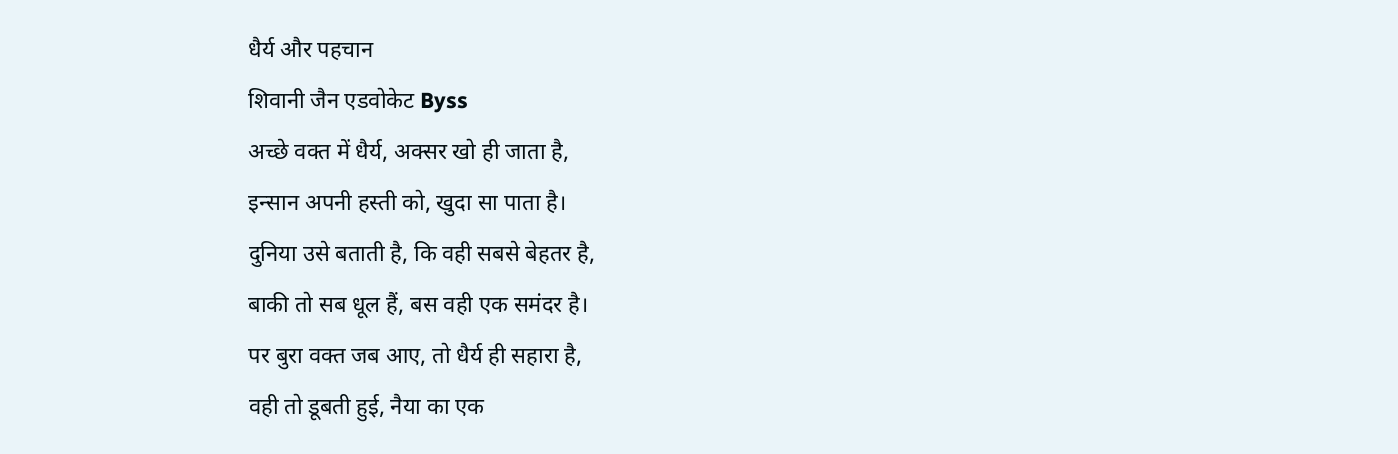धैर्य और पहचान
शिवानी जैन एडवोकेट Byss
अच्छे वक्त में धैर्य, अक्सर खो ही जाता है,
इन्सान अपनी हस्ती को, खुदा सा पाता है।
दुनिया उसे बताती है, कि वही सबसे बेहतर है,
बाकी तो सब धूल हैं, बस वही एक समंदर है।
पर बुरा वक्त जब आए, तो धैर्य ही सहारा है,
वही तो डूबती हुई, नैया का एक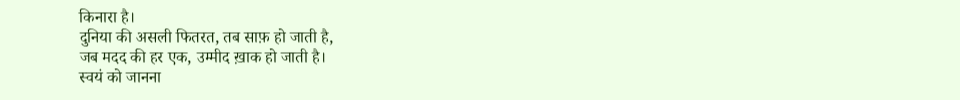किनारा है।
दुनिया की असली फितरत, तब साफ़ हो जाती है,
जब मदद की हर एक, उम्मीद ख़ाक हो जाती है।
स्वयं को जानना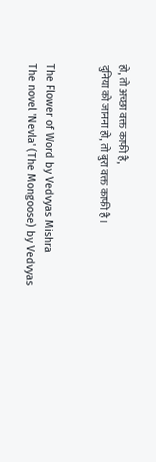हो, तो अच्छा वक्त काफी है,
दुनिया को जानना हो, तो बुरा वक्त काफी है।


The Flower of Word by Vedvyas Mishra
The novel 'Nevla' (The Mongoose) by Vedvyas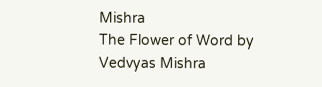Mishra
The Flower of Word by Vedvyas Mishra